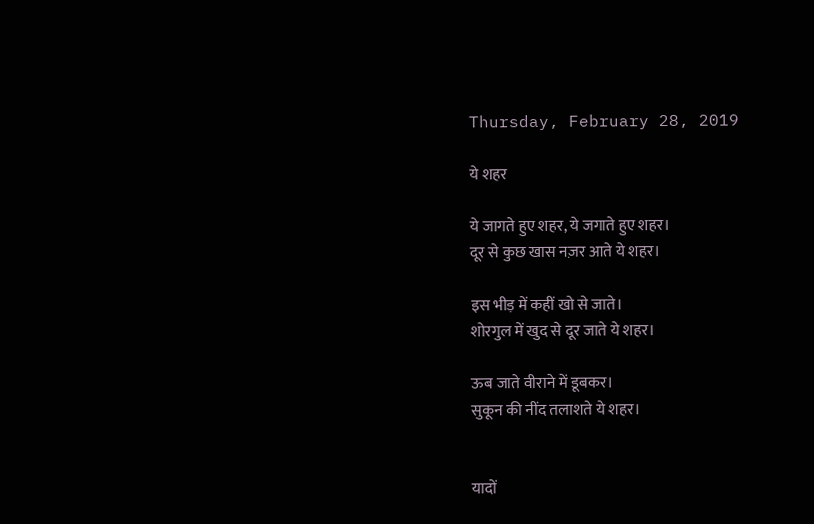Thursday, February 28, 2019

ये शहर

ये जागते हुए शहर, ये जगाते हुए शहर।
दूर से कुछ खास नज़र आते ये शहर।

इस भीड़ में कहीं खो से जाते।
शोरगुल में खुद से दूर जाते ये शहर।

ऊब जाते वीराने में डूबकर।
सुकून की नींद तलाशते ये शहर।


यादों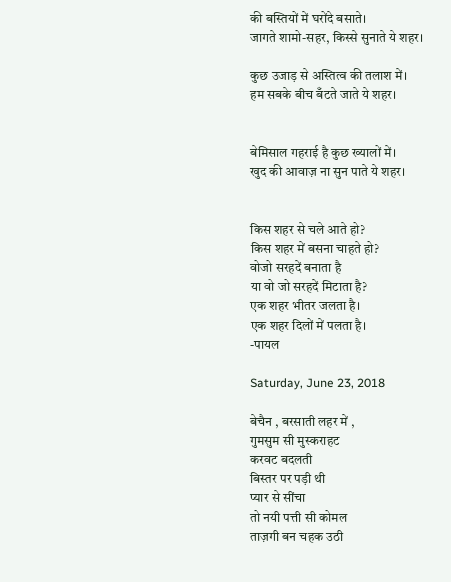की बस्तियों में घरोंदे बसाते।
जागते शामो-सहर, किस्से सुनाते ये शहर।

कुछ उजाड़ से अस्तित्व की तलाश में।
हम सबके बीच बँटते जाते ये शहर।


बेमिसाल गहराई है कुछ ख्यालों में।
खुद की आवाज़ ना सुन पाते ये शहर।


किस शहर से चले आते हो?
किस शहर में बसना चाहते हो?
वोजो सरहदें बनाता है
या वो जो सरहदें मिटाता है?
एक शहर भीतर जलता है।
एक शहर दिलों में पलता है।
-पायल

Saturday, June 23, 2018

बेचैन , बरसाती लहर में ,
गुमसुम सी मुस्कराहट
करवट बदलती
बिस्तर पर पड़ी थी
प्यार से सींचा
तो नयी पत्ती सी कोमल
ताज़गी बन चहक उठी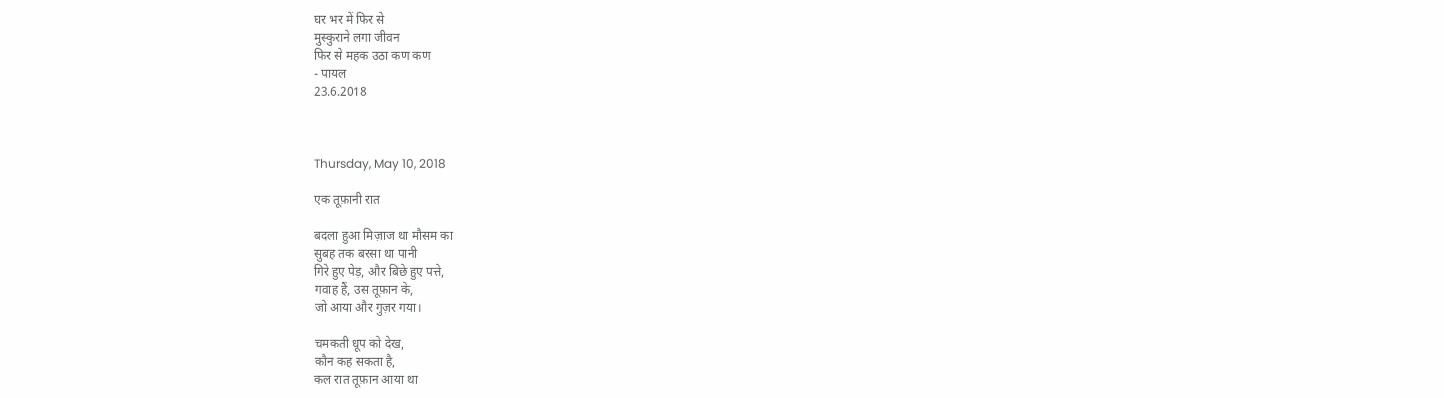घर भर में फिर से
मुस्कुराने लगा जीवन
फिर से महक उठा कण कण
- पायल
23.6.2018



Thursday, May 10, 2018

एक तूफ़ानी रात

बदला हुआ मिज़ाज था मौसम का
सुबह तक बरसा था पानी
गिरे हुए पेड़, और बिछे हुए पत्ते,
गवाह हैं, उस तूफ़ान के,
जो आया और गुज़र गया।

चमकती धूप को देख,
कौन कह सकता है,
कल रात तूफ़ान आया था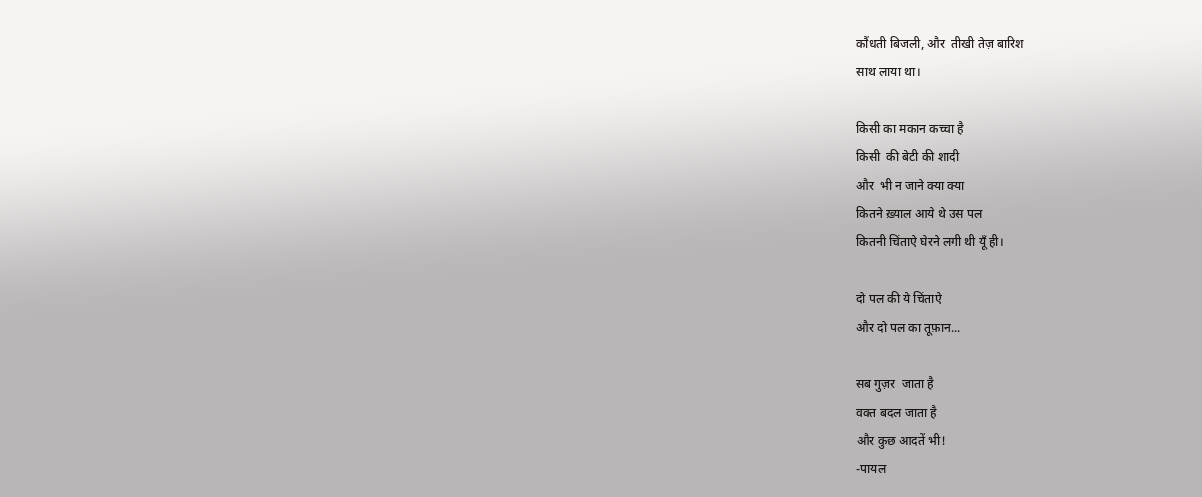कौंधती बिजली, और  तीखी तेज़ बारिश
साथ लाया था।

किसी का मकान कच्चा है
किसी  की बेटी की शादी
और  भी न जाने क्या क्या
कितने ख़्याल आये थे उस पल
कितनी चिंताऐ घेरने लगी थी यूँ ही।

दो पल की ये चिंताऐ
और दो पल का तूफ़ान...

सब गुज़र  जाता है
वक्त बदल जाता है
और कुछ आदतें भी!
-पायल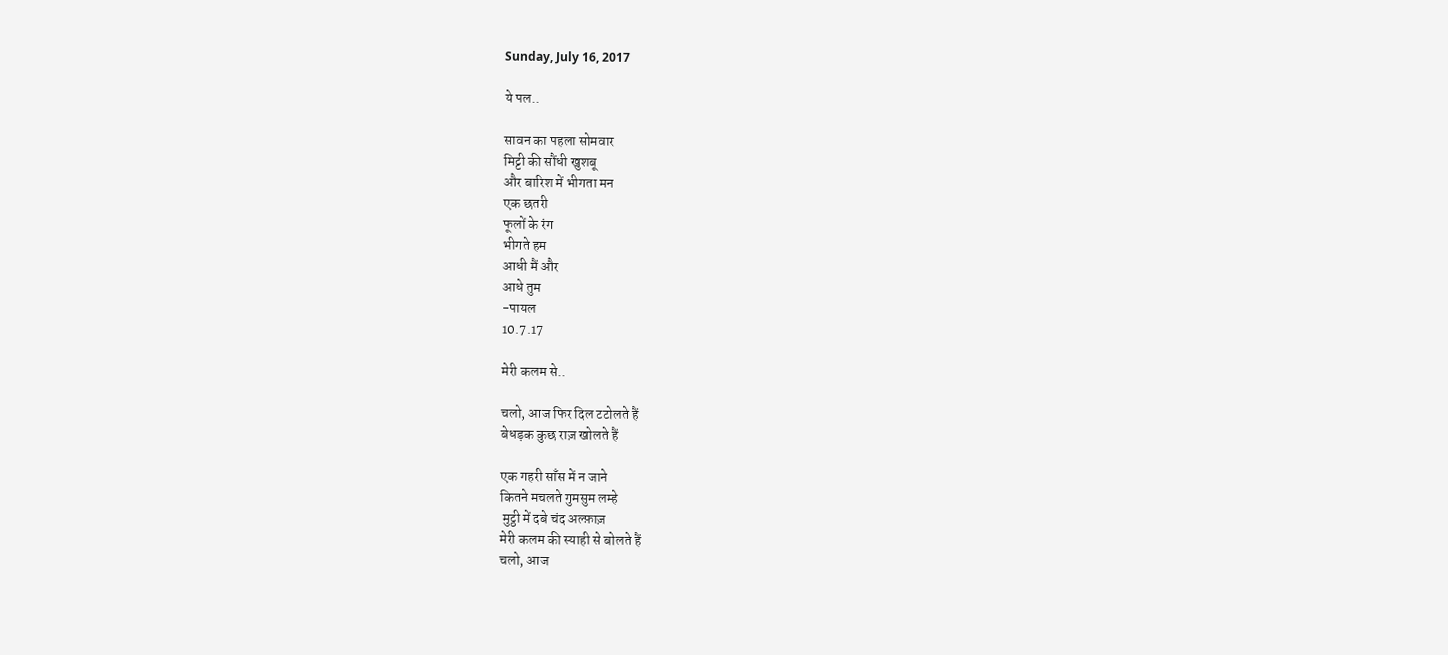Sunday, July 16, 2017

ये पल..

सावन का पहला सोमवार
मिट्टी की सौंधी खुशबू
और बारिश में भीगता मन
एक छतरी
फूलों के रंग
भीगते हम
आधी मैं और
आधे तुम
-पायल
10.7.17

मेरी कलम से..

चलो, आज फिर दिल टटोलते हैं
बेधड़क कुछ राज़ खोलते हैं

एक गहरी साँस में न जाने
कितने मचलते गुमसुम लम्हे
 मुट्ठी में दबे चंद अल्फ़ाज़
मेरी कलम की स्याही से बोलते हैं
चलो, आज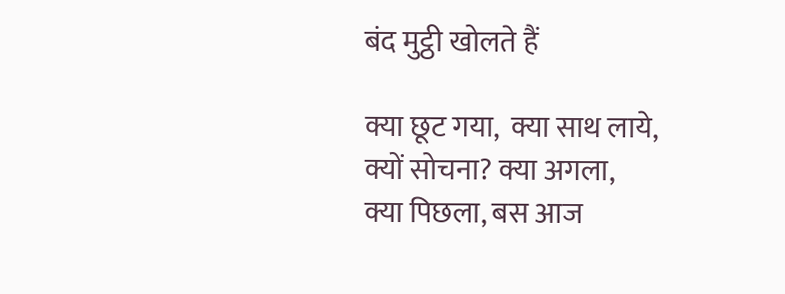बंद मुट्ठी खोलते हैं

क्या छूट गया,  क्या साथ लाये,
क्यों सोचना? क्या अगला,
क्या पिछला, बस आज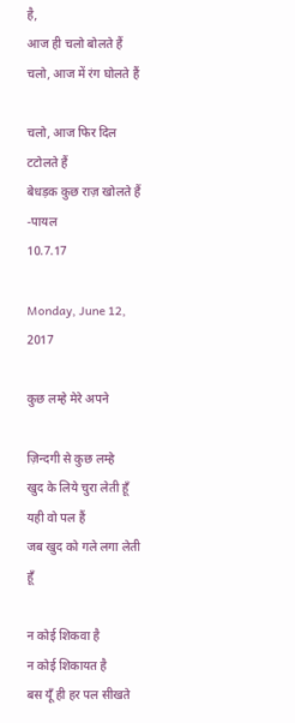है,
आज ही चलो बोलते हैं
चलो, आज में रंग घोलते हैं

चलो, आज फिर दिल टटोलते हैं
बेधड़क कुछ राज़ खोलते हैं
-पायल
10.7.17

Monday, June 12, 2017

कुछ लम्हे मेरे अपने

ज़िन्दगी से कुछ लम्हे
खुद के लिये चुरा लेती हूँ
यही वो पल हैं
जब खुद को गले लगा लेती हूँ

न कोई शिकवा है
न कोई शिकायत है
बस यूँ ही हर पल सीखते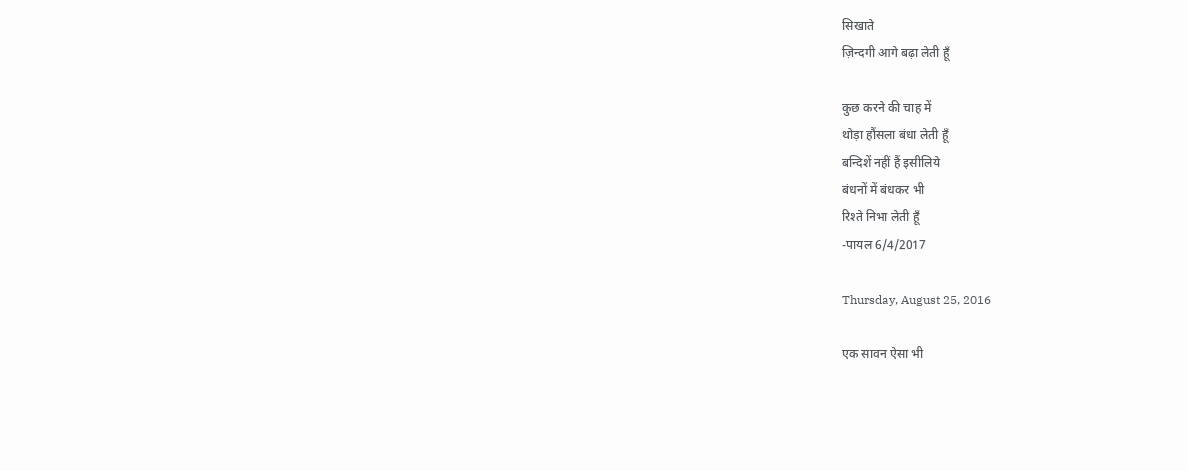सिखाते
ज़िन्दगी आगे बढ़ा लेती हूँ

कुछ करने की चाह में
थोड़ा हौंसला बंधा लेती हूँ
बन्दिशें नहीं हैं इसीलिये
बंधनों में बंधकर भी
रिश्ते निभा लेती हूँ
-पायल 6/4/2017

Thursday, August 25, 2016

एक सावन ऐसा भी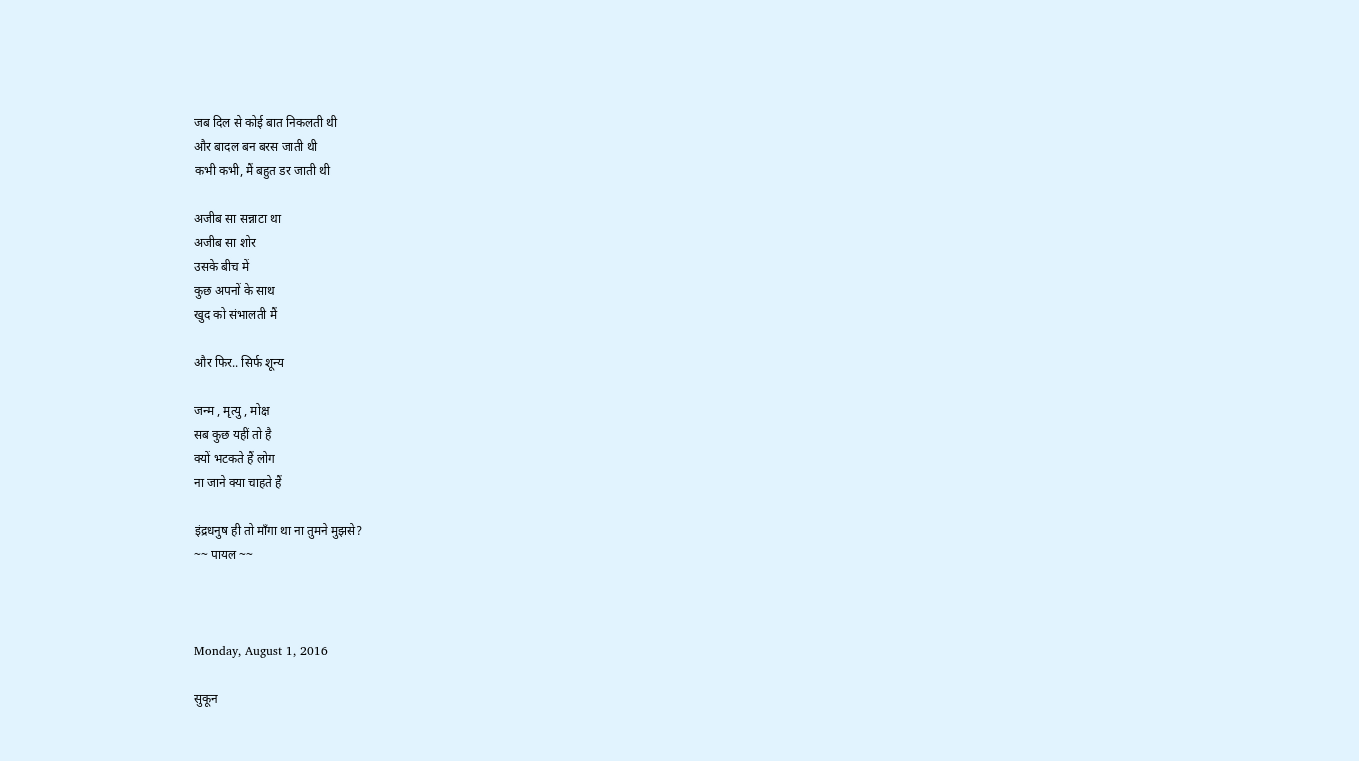जब दिल से कोई बात निकलती थी
और बादल बन बरस जाती थी
कभी कभी, मैं बहुत डर जाती थी

अजीब सा सन्नाटा था
अजीब सा शोर
उसके बीच में
कुछ अपनों के साथ
खुद को संभालती मैं

और फिर.. सिर्फ शून्य

जन्म , मृत्यु , मोक्ष
सब कुछ यहीं तो है
क्यों भटकते हैं लोग
ना जाने क्या चाहते हैं

इंद्रधनुष ही तो माँगा था ना तुमने मुझसे?
~~ पायल ~~



Monday, August 1, 2016

सुकून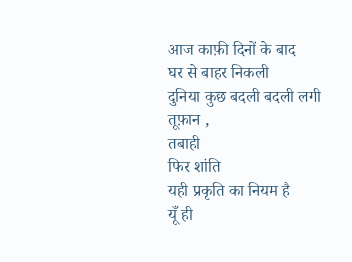आज काफ़ी दिनों के बाद
घर से बाहर निकली
दुनिया कुछ बदली बदली लगी
तूफ़ान ,
तबाही
फिर शांति
यही प्रकृति का नियम है
यूँ ही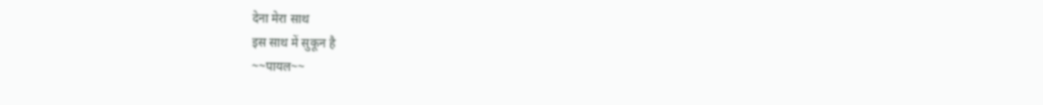देना मेरा साथ
इस साथ में सुकून है
~~पायल~~